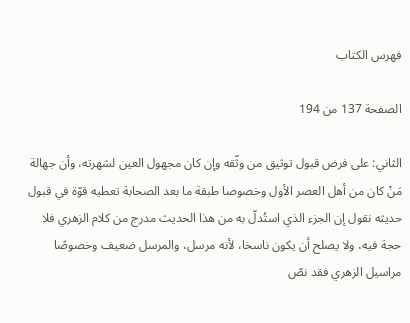فهرس الكتاب

الصفحة 137 من 194

الثاني: على فرض قبول توثيق من وثّقه وإن كان مجهول العين لشهرته، وأن جهالة مَنْ كان من أهل العصر الأول وخصوصا طبقة ما بعد الصحابة تعطيه قوّة في قبول حديثه نقول إن الجزء الذي استُدلّ به من هذا الحديث مدرج من كلام الزهري فلا حجة فيه، ولا يصلح أن يكون ناسخا، لأنه مرسل، والمرسل ضعيف وخصوصًا مراسيل الزهري فقد نصّ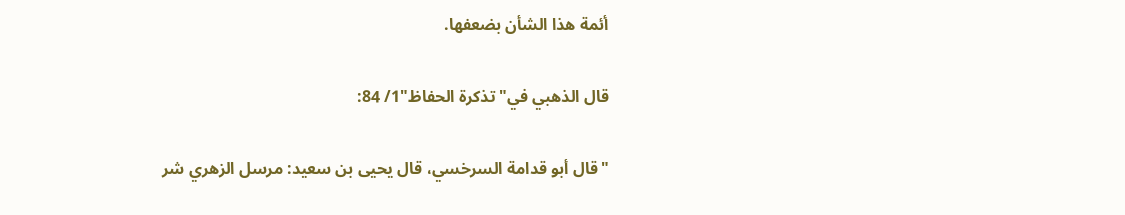أئمة هذا الشأن بضعفها.

قال الذهبي في"تذكرة الحفاظ"1/ 84:

"قال أبو قدامة السرخسي، قال يحيى بن سعيد: مرسل الزهري شر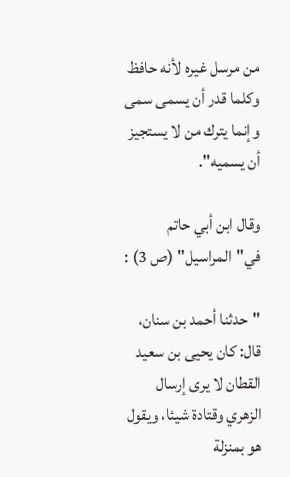من مرسل غيره لأنه حافظ وكلما قدر أن يسمى سمى وإنما يترك من لا يستجيز أن يسميه".

وقال ابن أبي حاتم في"المراسيل" (ص 3) :

"حدثنا أحمد بن سنان، قال: كان يحيى بن سعيد القطان لا يرى إرسال الزهري وقتادة شيئا، ويقول هو بمنزلة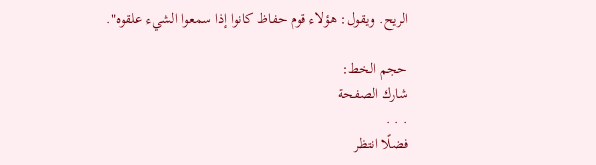الريح. ويقول: هؤلاء قوم حفاظ كانوا إذا سمعوا الشيء علقوه".

حجم الخط:
شارك الصفحة
. . .
فضلًا انتظر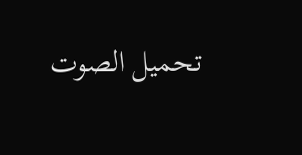تحميل الصوت